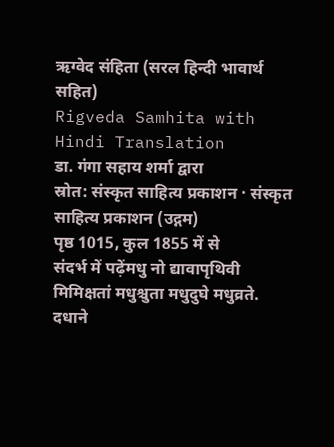ऋग्वेद संहिता (सरल हिन्दी भावार्थ सहित)
Rigveda Samhita with Hindi Translation
डा. गंगा सहाय शर्मा द्वारा
स्रोत: संस्कृत साहित्य प्रकाशन · संस्कृत साहित्य प्रकाशन (उद्गम)
पृष्ठ 1015, कुल 1855 में से
संदर्भ में पढ़ेंमधु नो द्यावापृथिवी मिमिक्षतां मधुश्चुता मधुदुघे मधुव्रते. दधाने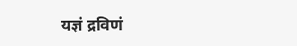यज्ञं द्रविणं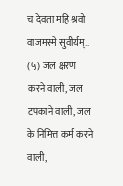च देवता महि श्रवो वाजमस्मे सुवीर्यम्.. (५) जल क्षरण करने वाली, जल टपकाने वाली, जल के निमित्त कर्म करने वाली,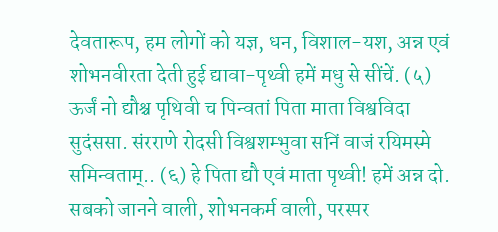देवतारूप, हम लोगों को यज्ञ, धन, विशाल-यश, अन्न एवं शोभनवीरता देती हुई द्यावा-पृथ्वी हमें मधु से सींचें. (५) ऊर्जं नो द्यौश्च पृथिवी च पिन्वतां पिता माता विश्वविदा सुदंससा. संरराणे रोदसी विश्वशम्भुवा सनिं वाजं रयिमस्मे समिन्वताम्.. (६) हे पिता द्यौ एवं माता पृथ्वी! हमें अन्न दो. सबको जानने वाली, शोभनकर्म वाली, परस्पर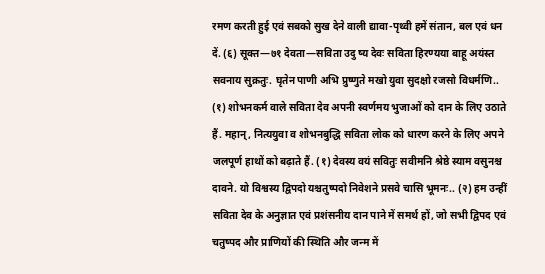रमण करती हुई एवं सबको सुख देने वाली द्यावा-पृथ्वी हमें संतान, बल एवं धन दें. (६) सूक्त—७१ देवता—सविता उदु ष्य देवः सविता हिरण्यया बाहू अयंस्त सवनाय सुक्रतुः. घृतेन पाणी अभि प्रुष्णुते मखो युवा सुदक्षो रजसो विधर्मणि.. (१) शोभनकर्म वाले सविता देव अपनी स्वर्णमय भुजाओं को दान के लिए उठाते हैं. महान्, नित्ययुवा व शोभनबुद्धि सविता लोक को धारण करने के लिए अपने जलपूर्ण हाथों को बढ़ाते हैं. (१) देवस्य वयं सवितुः सवीमनि श्रेष्ठे स्याम वसुनश्च दावने. यो विश्वस्य द्विपदो यश्चतुष्पदो निवेशने प्रसवे चासि भूमनः.. (२) हम उन्हीं सविता देव के अनुज्ञात एवं प्रशंसनीय दान पाने में समर्थ हों, जो सभी द्विपद एवं चतुष्पद और प्राणियों की स्थिति और जन्म में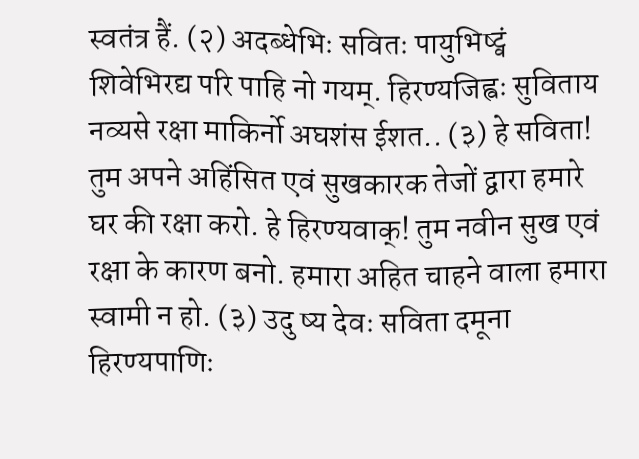स्वतंत्र हैं. (२) अदब्धेभिः सवितः पायुभिष्ट्वं शिवेभिरद्य परि पाहि नो गयम्. हिरण्यजिह्वः सुविताय नव्यसे रक्षा माकिर्नो अघशंस ईशत.. (३) हे सविता! तुम अपने अहिंसित एवं सुखकारक तेजों द्वारा हमारे घर की रक्षा करो. हे हिरण्यवाक्! तुम नवीन सुख एवं रक्षा के कारण बनो. हमारा अहित चाहने वाला हमारा स्वामी न हो. (३) उदु ष्य देवः सविता दमूना हिरण्यपाणिः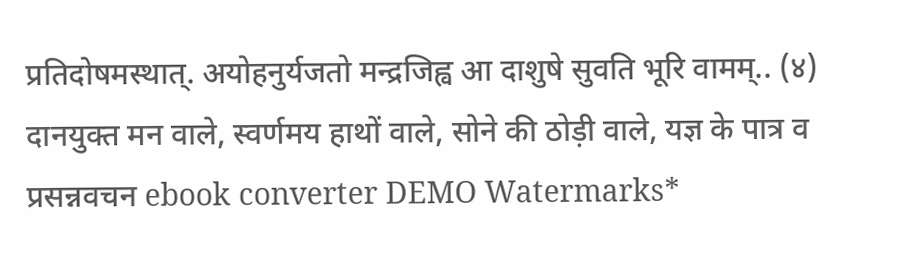प्रतिदोषमस्थात्. अयोहनुर्यजतो मन्द्रजिह्व आ दाशुषे सुवति भूरि वामम्.. (४) दानयुक्त मन वाले, स्वर्णमय हाथों वाले, सोने की ठोड़ी वाले, यज्ञ के पात्र व प्रसन्नवचन ebook converter DEMO Watermarks*